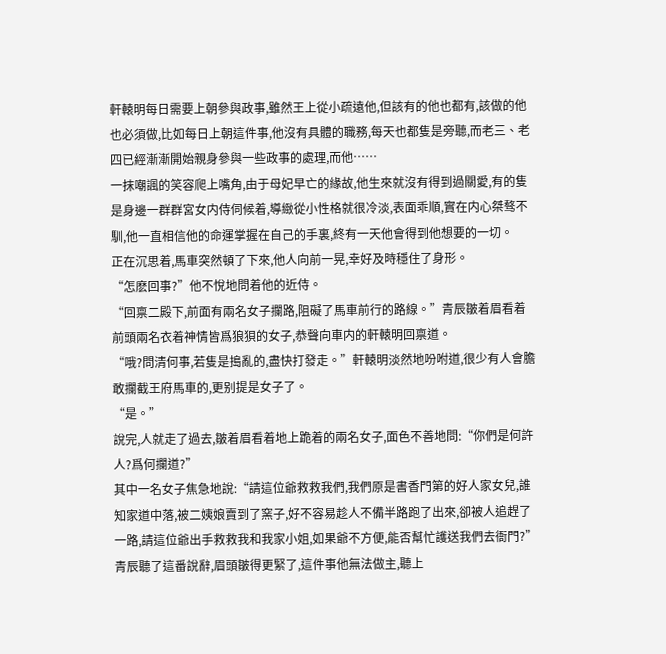軒轅明每日需要上朝參與政事,雖然王上從小疏遠他,但該有的他也都有,該做的他也必須做,比如每日上朝這件事,他沒有具體的職務,每天也都隻是旁聽,而老三、老四已經漸漸開始親身參與一些政事的處理,而他……
一抹嘲諷的笑容爬上嘴角,由于母妃早亡的緣故,他生來就沒有得到過關愛,有的隻是身邊一群群宮女内侍伺候着,導緻從小性格就很冷淡,表面乖順,實在内心桀骜不馴,他一直相信他的命運掌握在自己的手裏,終有一天他會得到他想要的一切。
正在沉思着,馬車突然頓了下來,他人向前一晃,幸好及時穩住了身形。
“怎麽回事?”他不悅地問着他的近侍。
“回禀二殿下,前面有兩名女子攔路,阻礙了馬車前行的路線。”青辰皺着眉看着前頭兩名衣着神情皆爲狼狽的女子,恭聲向車内的軒轅明回禀道。
“哦?問清何事,若隻是搗亂的,盡快打發走。”軒轅明淡然地吩咐道,很少有人會膽敢攔截王府馬車的,更别提是女子了。
“是。”
說完,人就走了過去,皺着眉看着地上跪着的兩名女子,面色不善地問:“你們是何許人?爲何攔道?”
其中一名女子焦急地說:“請這位爺救救我們,我們原是書香門第的好人家女兒,誰知家道中落,被二姨娘賣到了窯子,好不容易趁人不備半路跑了出來,卻被人追趕了一路,請這位爺出手救救我和我家小姐,如果爺不方便,能否幫忙護送我們去衙門?”
青辰聽了這番說辭,眉頭皺得更緊了,這件事他無法做主,聽上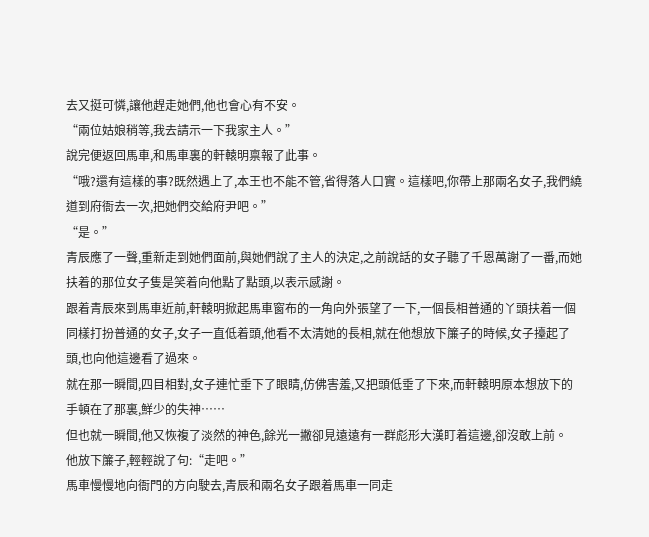去又挺可憐,讓他趕走她們,他也會心有不安。
“兩位姑娘稍等,我去請示一下我家主人。”
說完便返回馬車,和馬車裏的軒轅明禀報了此事。
“哦?還有這樣的事?既然遇上了,本王也不能不管,省得落人口實。這樣吧,你帶上那兩名女子,我們繞道到府衙去一次,把她們交給府尹吧。”
“是。”
青辰應了一聲,重新走到她們面前,與她們說了主人的決定,之前說話的女子聽了千恩萬謝了一番,而她扶着的那位女子隻是笑着向他點了點頭,以表示感謝。
跟着青辰來到馬車近前,軒轅明掀起馬車窗布的一角向外張望了一下,一個長相普通的丫頭扶着一個同樣打扮普通的女子,女子一直低着頭,他看不太清她的長相,就在他想放下簾子的時候,女子擡起了頭,也向他這邊看了過來。
就在那一瞬間,四目相對,女子連忙垂下了眼睛,仿佛害羞,又把頭低垂了下來,而軒轅明原本想放下的手頓在了那裏,鮮少的失神……
但也就一瞬間,他又恢複了淡然的神色,餘光一撇卻見遠遠有一群彪形大漢盯着這邊,卻沒敢上前。
他放下簾子,輕輕說了句:“走吧。”
馬車慢慢地向衙門的方向駛去,青辰和兩名女子跟着馬車一同走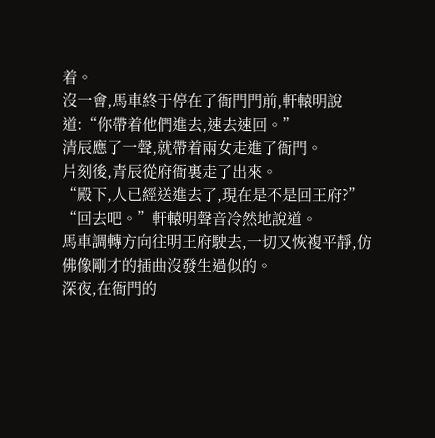着。
沒一會,馬車終于停在了衙門門前,軒轅明說道:“你帶着他們進去,速去速回。”
清辰應了一聲,就帶着兩女走進了衙門。
片刻後,青辰從府衙裏走了出來。
“殿下,人已經送進去了,現在是不是回王府?”
“回去吧。”軒轅明聲音冷然地說道。
馬車調轉方向往明王府駛去,一切又恢複平靜,仿佛像剛才的插曲沒發生過似的。
深夜,在衙門的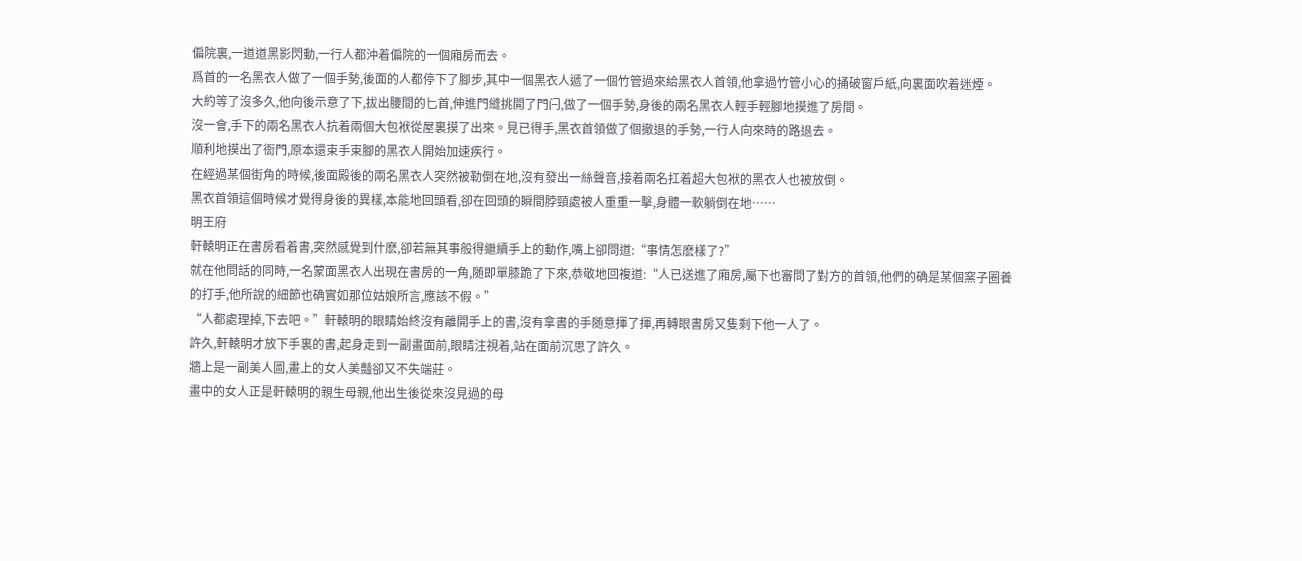偏院裏,一道道黑影閃動,一行人都沖着偏院的一個廂房而去。
爲首的一名黑衣人做了一個手勢,後面的人都停下了腳步,其中一個黑衣人遞了一個竹管過來給黑衣人首領,他拿過竹管小心的捅破窗戶紙,向裏面吹着迷煙。
大約等了沒多久,他向後示意了下,拔出腰間的匕首,伸進門縫挑開了門闩,做了一個手勢,身後的兩名黑衣人輕手輕腳地摸進了房間。
沒一會,手下的兩名黑衣人抗着兩個大包袱從屋裏摸了出來。見已得手,黑衣首領做了個撤退的手勢,一行人向來時的路退去。
順利地摸出了衙門,原本還束手束腳的黑衣人開始加速疾行。
在經過某個街角的時候,後面殿後的兩名黑衣人突然被勒倒在地,沒有發出一絲聲音,接着兩名扛着超大包袱的黑衣人也被放倒。
黑衣首領這個時候才覺得身後的異樣,本能地回頭看,卻在回頭的瞬間脖頸處被人重重一擊,身體一軟躺倒在地……
明王府
軒轅明正在書房看着書,突然感覺到什麽,卻若無其事般得繼續手上的動作,嘴上卻問道:“事情怎麽樣了?”
就在他問話的同時,一名蒙面黑衣人出現在書房的一角,随即單膝跪了下來,恭敬地回複道:“人已送進了廂房,屬下也審問了對方的首領,他們的确是某個窯子圈養的打手,他所說的細節也确實如那位姑娘所言,應該不假。”
“人都處理掉,下去吧。”軒轅明的眼睛始終沒有離開手上的書,沒有拿書的手随意揮了揮,再轉眼書房又隻剩下他一人了。
許久,軒轅明才放下手裏的書,起身走到一副畫面前,眼睛注視着,站在面前沉思了許久。
牆上是一副美人圖,畫上的女人美豔卻又不失端莊。
畫中的女人正是軒轅明的親生母親,他出生後從來沒見過的母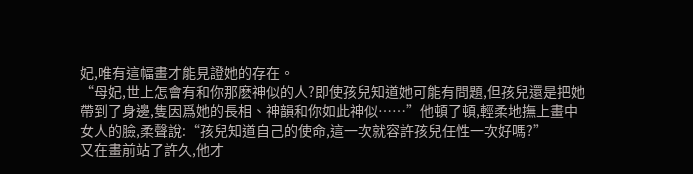妃,唯有這幅畫才能見證她的存在。
“母妃,世上怎會有和你那麽神似的人?即使孩兒知道她可能有問題,但孩兒還是把她帶到了身邊,隻因爲她的長相、神韻和你如此神似……”他頓了頓,輕柔地撫上畫中女人的臉,柔聲說:“孩兒知道自己的使命,這一次就容許孩兒任性一次好嗎?”
又在畫前站了許久,他才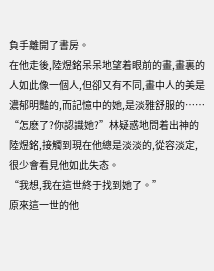負手離開了書房。
在他走後,陸煜銘呆呆地望着眼前的畫,畫裏的人如此像一個人,但卻又有不同,畫中人的美是濃郁明豔的,而記憶中的她,是淡雅舒服的……
“怎麽了?你認識她?”林疑惑地問着出神的陸煜銘,接觸到現在他總是淡淡的,從容淡定,很少會看見他如此失态。
“我想,我在這世終于找到她了。”
原來這一世的他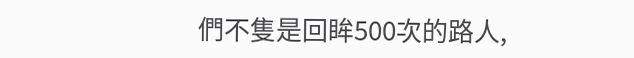們不隻是回眸500次的路人,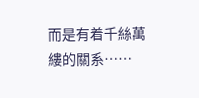而是有着千絲萬縷的關系……